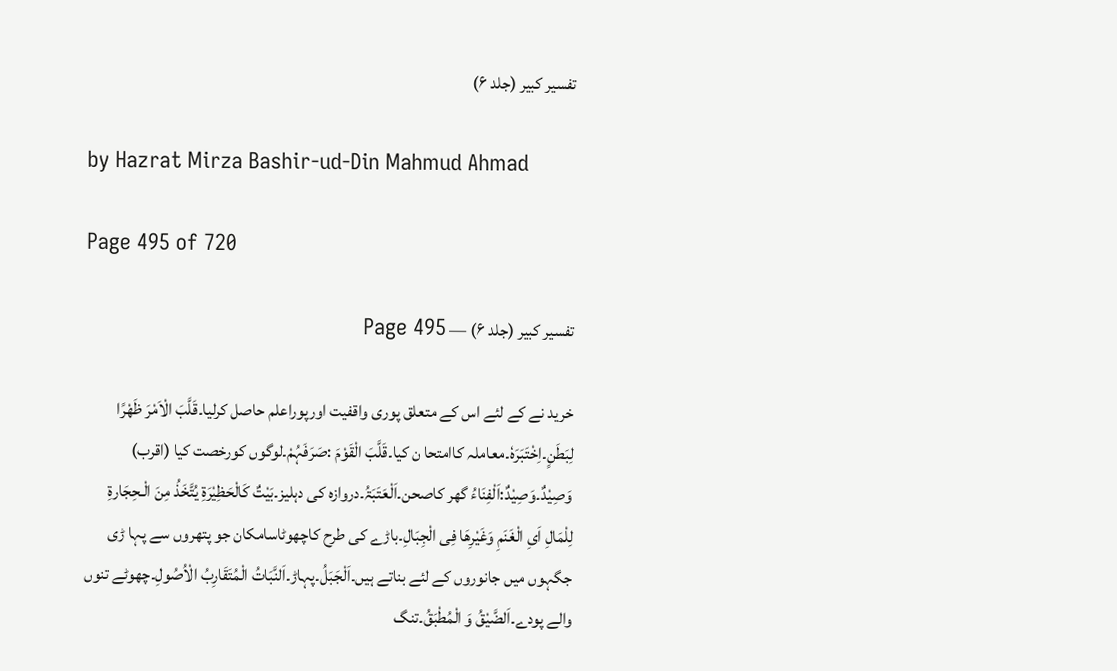تفسیر کبیر (جلد ۶)

by Hazrat Mirza Bashir-ud-Din Mahmud Ahmad

Page 495 of 720

تفسیر کبیر (جلد ۶) — Page 495

خرید نے کے لئے اس کے متعلق پوری واقفیت اورپوراعلم حاصل کرلیا۔قَلَّبَ الْاَمْرَ ظَھْرًا لِبَطَنٍ۔اِخْتَبَرَہٗ۔معاملہ کاامتحا ن کیا۔قَلَّبَ الْقَوْمَ :صَرَفَہُمْ۔لوگوں کورخصت کیا (اقرب) وَصِیْدٌ۔وَصِیْدٌ:اَلْفِنَاءُ گھر کاصحن۔اَلْعَتَبَۃُ۔دروازہ کی دہلیز۔بَیْتٌ کَالْحَظِیْرَۃِ یُتَّخَذُ مِنَ الْـحِجَارۃِ لِلْمَالِ اَیِ الْغَنَمِ وَغَیْرِھَا فِی الْجِبَالِ۔باڑے کی طرح کاچھوٹاسامکان جو پتھروں سے پہا ڑی جگہوں میں جانوروں کے لئے بناتے ہیں۔اَلْجَبَلُ۔پہاڑ۔اَلنَّبَاتُ الْمُتَقَارِبُ الْاُصُولِ۔چھوٹے تنوں والے پودے۔اَلضَّیْقُ وَ الْمُطْبَقُ۔تنگ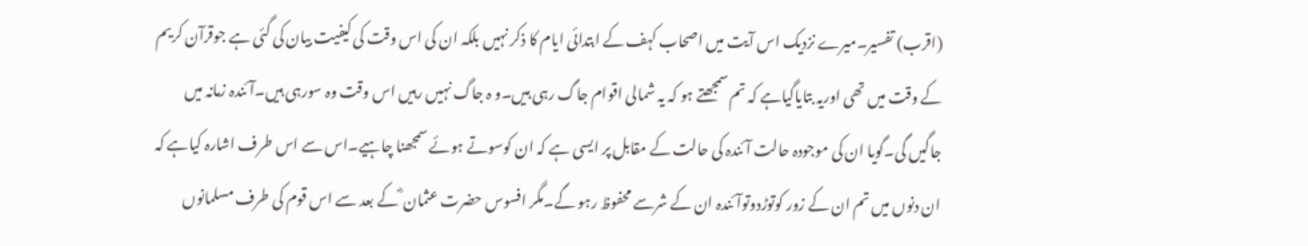(اقرب) تفسیر۔میرے نزدیک اس آیت میں اصحاب کہف کے ابتدائی ایام کا ذکر نہیں بلکہ ان کی اس وقت کی کیفیت بیان کی گئی ہے جوقرآن کریم کے وقت میں تھی اوریہ بتایاگیاہے کہ تم سمجھتے ہو کہ یہ شمالی اقوام جاگ رہی ہیں۔و ہ جاگ نہیں رہیں اس وقت وہ سورہی ہیں۔آئندہ زمانہ میں جاگیں گی۔گویا ان کی موجودہ حالت آئندہ کی حالت کے مقابل پر ایسی ہے کہ ان کوسوتے ہوئے سمجھنا چاہیے۔اس سے اس طرف اشارہ کیاہے کہ ان دنوں میں تم ان کے زور کوتوڑدوتوآئندہ ان کے شرسے محفوظ رہو گے۔مگر افسوس حضرت عثمان ؓ کے بعد سے اس قوم کی طرف مسلمانوں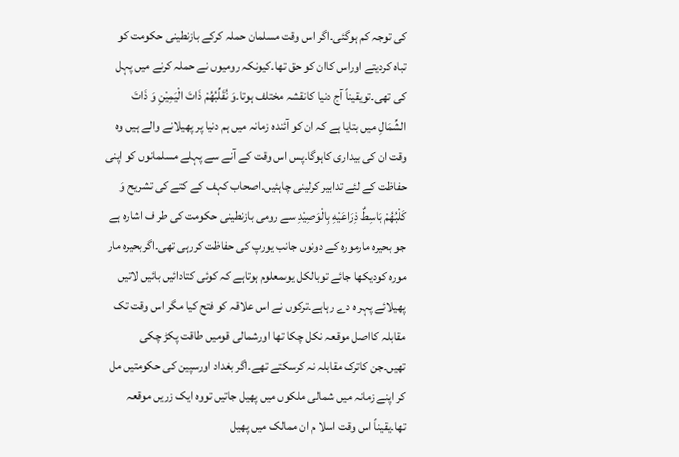کی توجہ کم ہوگئی۔اگر اس وقت مسلمان حملہ کرکے بازنطینی حکومت کو تباہ کردیتے اوراس کاان کو حق تھا۔کیونکہ رومیوں نے حملہ کرنے میں پہل کی تھی۔تویقیناً آج دنیا کانقشہ مختلف ہوتا۔وَ نُقَلِّبُهُمْ ذَاتَ الْيَمِيْنِ وَ ذَاتَ الشِّمَالِ میں بتایا ہے کہ ان کو آئندہ زمانہ میں ہم دنیا پر پھیلانے والے ہیں وہ وقت ان کی بیداری کاہوگا۔پس اس وقت کے آنے سے پہلے مسلمانوں کو اپنی حفاظت کے لئے تدابیر کرلینی چاہئیں۔اصحاب کہف کے کتے کی تشریح وَ كَلْبُهُمْ بَاسِطٌ ذِرَاعَيْهِ بِالْوَصِيْدِ سے رومی بازنطینی حکومت کی طر ف اشارہ ہے جو بحیرہ مارمورہ کے دونوں جانب یورپ کی حفاظت کررہی تھی۔اگربحیرہ مار مورہ کودیکھا جائے توبالکل یوںمعلوم ہوتاہے کہ کوئی کتادائیں بائیں لاتیں پھیلائے پہر ہ دے رہاہے۔ترکوں نے اس علاقہ کو فتح کیا مگر اس وقت تک مقابلہ کااصل موقعہ نکل چکا تھا اورشمالی قومیں طاقت پکڑ چکی تھیں۔جن کاترک مقابلہ نہ کرسکتے تھے۔اگر بغداد اورسپین کی حکومتیں مل کر اپنے زمانہ میں شمالی ملکوں میں پھیل جاتیں تووہ ایک زریں موقعہ تھا۔یقیناً اس وقت اسلا م ان ممالک میں پھیل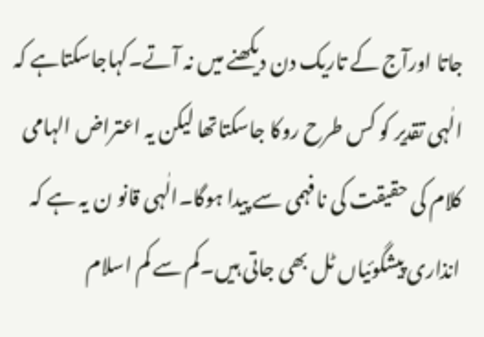جاتا اورآج کے تاریک دن دیکھنے میں نہ آتے۔کہاجاسکتاہے کہ الٰہی تقدیر کو کس طرح روکا جاسکتاتھا لیکن یہ اعتراض الہامی کلام کی حقیقت کی نافہمی سے پیدا ہوگا۔الٰہی قانو ن یہ ہے کہ انذاری پیشگوئیاں ٹل بھی جاتی ہیں۔کم سے کم اسلام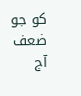کو جو ضعف آج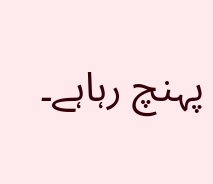پہنچ رہاہے۔